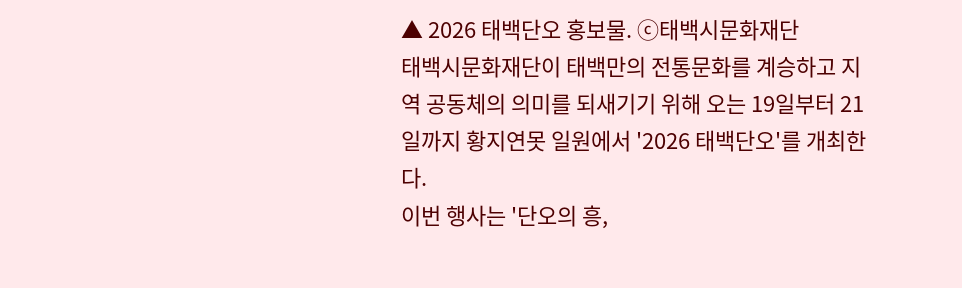▲ 2026 태백단오 홍보물. ⓒ태백시문화재단
태백시문화재단이 태백만의 전통문화를 계승하고 지역 공동체의 의미를 되새기기 위해 오는 19일부터 21일까지 황지연못 일원에서 '2026 태백단오'를 개최한다.
이번 행사는 '단오의 흥,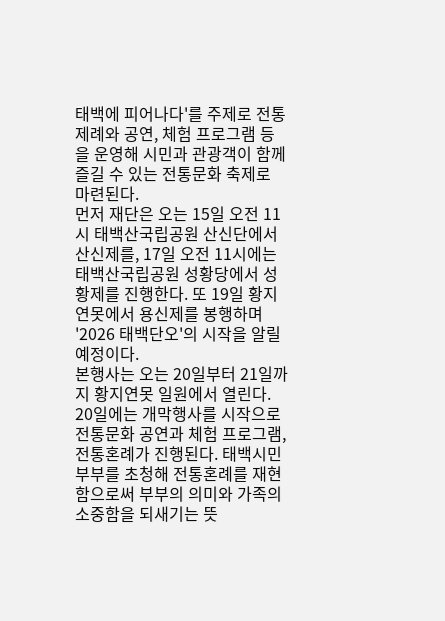태백에 피어나다'를 주제로 전통 제례와 공연, 체험 프로그램 등을 운영해 시민과 관광객이 함께 즐길 수 있는 전통문화 축제로 마련된다.
먼저 재단은 오는 15일 오전 11시 태백산국립공원 산신단에서 산신제를, 17일 오전 11시에는 태백산국립공원 성황당에서 성황제를 진행한다. 또 19일 황지연못에서 용신제를 봉행하며 '2026 태백단오'의 시작을 알릴 예정이다.
본행사는 오는 20일부터 21일까지 황지연못 일원에서 열린다.
20일에는 개막행사를 시작으로 전통문화 공연과 체험 프로그램, 전통혼례가 진행된다. 태백시민 부부를 초청해 전통혼례를 재현함으로써 부부의 의미와 가족의 소중함을 되새기는 뜻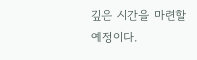깊은 시간을 마련할 예정이다.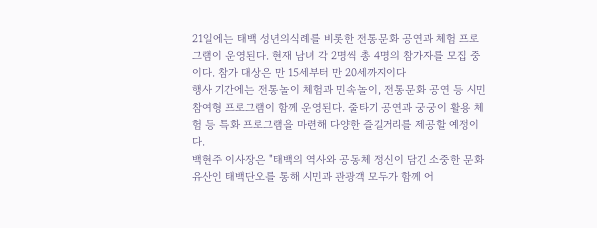21일에는 태백 성년의식례를 비롯한 전통문화 공연과 체험 프로그램이 운영된다. 현재 남녀 각 2명씩 총 4명의 참가자를 모집 중이다. 참가 대상은 만 15세부터 만 20세까지이다
행사 기간에는 전통놀이 체험과 민속놀이, 전통문화 공연 등 시민 참여형 프로그램이 함께 운영된다. 줄타기 공연과 궁궁이 활용 체험 등 특화 프로그램을 마련해 다양한 즐길거리를 제공할 예정이다.
백현주 이사장은 "태백의 역사와 공동체 정신이 담긴 소중한 문화유산인 태백단오를 통해 시민과 관광객 모두가 함께 어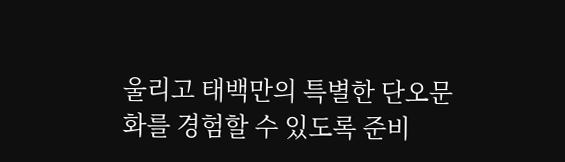울리고 태백만의 특별한 단오문화를 경험할 수 있도록 준비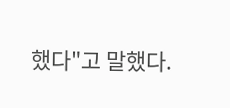했다"고 말했다.